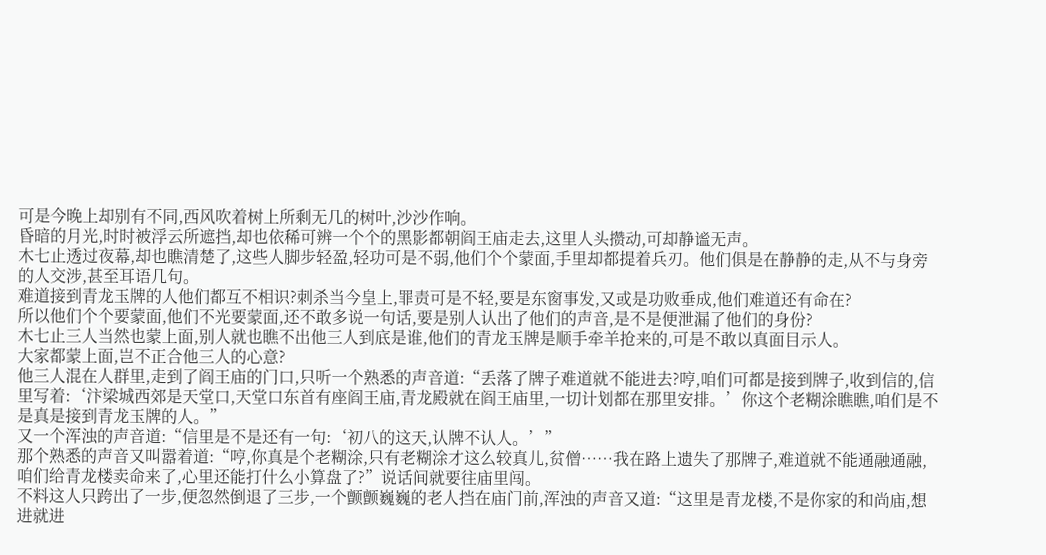可是今晚上却别有不同,西风吹着树上所剩无几的树叶,沙沙作响。
昏暗的月光,时时被浮云所遮挡,却也依稀可辨一个个的黑影都朝阎王庙走去,这里人头攒动,可却静谧无声。
木七止透过夜幕,却也瞧清楚了,这些人脚步轻盈,轻功可是不弱,他们个个蒙面,手里却都提着兵刃。他们俱是在静静的走,从不与身旁的人交涉,甚至耳语几句。
难道接到青龙玉牌的人他们都互不相识?刺杀当今皇上,罪责可是不轻,要是东窗事发,又或是功败垂成,他们难道还有命在?
所以他们个个要蒙面,他们不光要蒙面,还不敢多说一句话,要是别人认出了他们的声音,是不是便泄漏了他们的身份?
木七止三人当然也蒙上面,别人就也瞧不出他三人到底是谁,他们的青龙玉牌是顺手牵羊抢来的,可是不敢以真面目示人。
大家都蒙上面,岂不正合他三人的心意?
他三人混在人群里,走到了阎王庙的门口,只听一个熟悉的声音道:“丢落了牌子难道就不能进去?哼,咱们可都是接到牌子,收到信的,信里写着:‘汴梁城西郊是天堂口,天堂口东首有座阎王庙,青龙殿就在阎王庙里,一切计划都在那里安排。’你这个老糊涂瞧瞧,咱们是不是真是接到青龙玉牌的人。”
又一个浑浊的声音道:“信里是不是还有一句:‘初八的这天,认牌不认人。’”
那个熟悉的声音又叫嚣着道:“哼,你真是个老糊涂,只有老糊涂才这么较真儿,贫僧……我在路上遗失了那牌子,难道就不能通融通融,咱们给青龙楼卖命来了,心里还能打什么小算盘了?”说话间就要往庙里闯。
不料这人只跨出了一步,便忽然倒退了三步,一个颤颤巍巍的老人挡在庙门前,浑浊的声音又道:“这里是青龙楼,不是你家的和尚庙,想进就进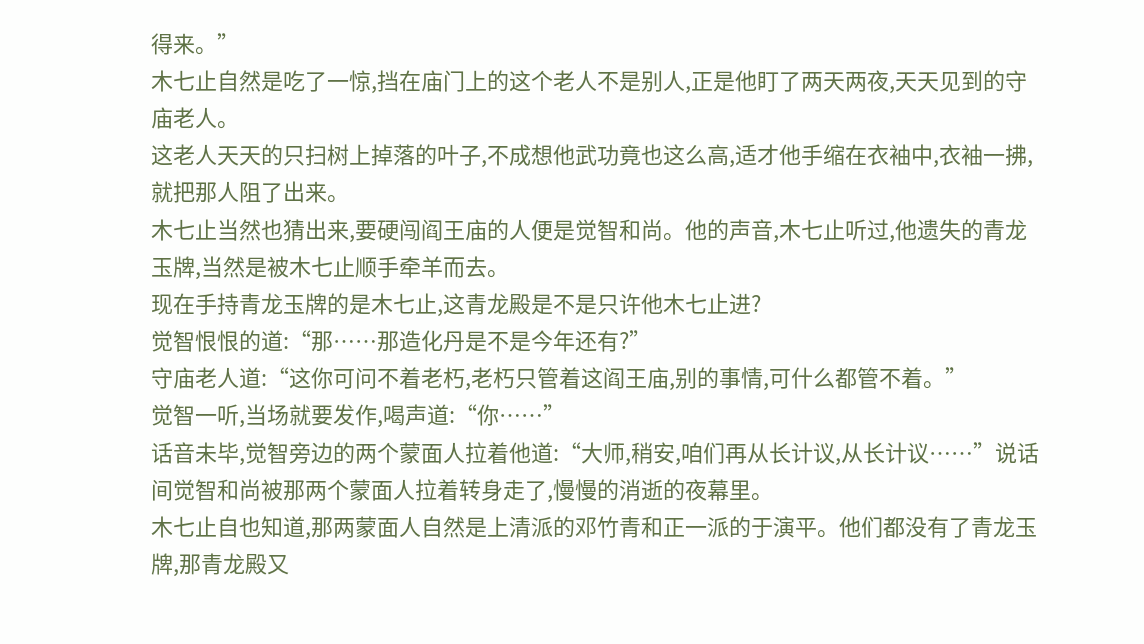得来。”
木七止自然是吃了一惊,挡在庙门上的这个老人不是别人,正是他盯了两天两夜,天天见到的守庙老人。
这老人天天的只扫树上掉落的叶子,不成想他武功竟也这么高,适才他手缩在衣袖中,衣袖一拂,就把那人阻了出来。
木七止当然也猜出来,要硬闯阎王庙的人便是觉智和尚。他的声音,木七止听过,他遗失的青龙玉牌,当然是被木七止顺手牵羊而去。
现在手持青龙玉牌的是木七止,这青龙殿是不是只许他木七止进?
觉智恨恨的道:“那……那造化丹是不是今年还有?”
守庙老人道:“这你可问不着老朽,老朽只管着这阎王庙,别的事情,可什么都管不着。”
觉智一听,当场就要发作,喝声道:“你……”
话音未毕,觉智旁边的两个蒙面人拉着他道:“大师,稍安,咱们再从长计议,从长计议……”说话间觉智和尚被那两个蒙面人拉着转身走了,慢慢的消逝的夜幕里。
木七止自也知道,那两蒙面人自然是上清派的邓竹青和正一派的于演平。他们都没有了青龙玉牌,那青龙殿又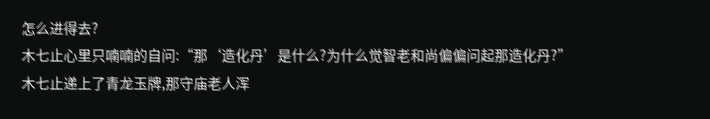怎么进得去?
木七止心里只喃喃的自问:“那‘造化丹’是什么?为什么觉智老和尚偏偏问起那造化丹?”
木七止递上了青龙玉牌,那守庙老人浑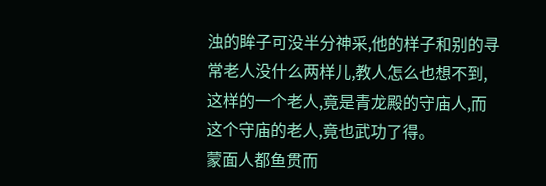浊的眸子可没半分神采,他的样子和别的寻常老人没什么两样儿,教人怎么也想不到,这样的一个老人,竟是青龙殿的守庙人,而这个守庙的老人,竟也武功了得。
蒙面人都鱼贯而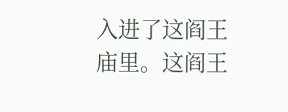入进了这阎王庙里。这阎王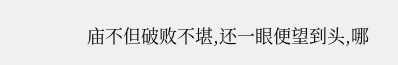庙不但破败不堪,还一眼便望到头,哪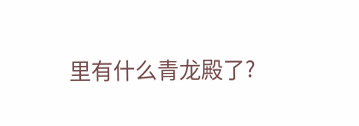里有什么青龙殿了?